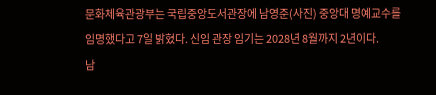문화체육관광부는 국립중앙도서관장에 남영준(사진) 중앙대 명예교수를 임명했다고 7일 밝혔다. 신임 관장 임기는 2028년 8월까지 2년이다.
남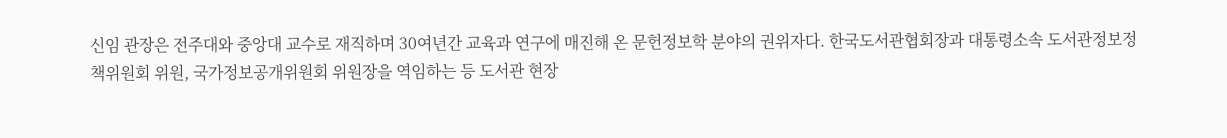신임 관장은 전주대와 중앙대 교수로 재직하며 30여년간 교육과 연구에 매진해 온 문헌정보학 분야의 권위자다. 한국도서관협회장과 대통령소속 도서관정보정책위원회 위원, 국가정보공개위원회 위원장을 역임하는 등 도서관 현장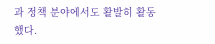과 정책 분야에서도 활발히 활동했다.